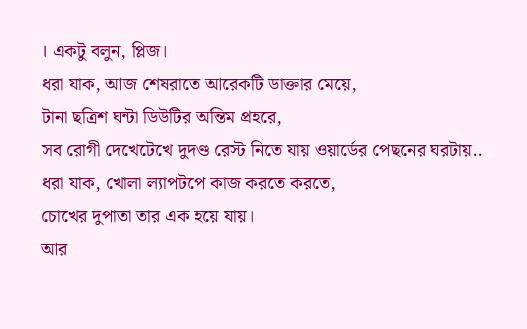। একটু বলুন, প্লিজ।
ধরা যাক, আজ শেষরাতে আরেকটি ডাক্তার মেয়ে,
টানা ছত্রিশ ঘন্টা ডিউটির অন্তিম প্রহরে,
সব রোগী দেখেটেখে দুদণ্ড রেস্ট নিতে যায় ওয়ার্ডের পেছনের ঘরটায়..
ধরা যাক, খোলা ল্যাপটপে কাজ করতে করতে,
চোখের দুপাতা তার এক হয়ে যায়।
আর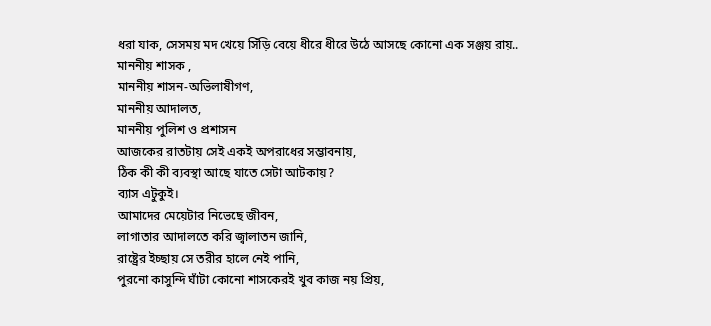ধরা যাক, সেসময় মদ খেয়ে সিঁড়ি বেয়ে ধীরে ধীরে উঠে আসছে কোনো এক সঞ্জয় রায়..
মাননীয় শাসক ,
মাননীয় শাসন-অভিলাষীগণ,
মাননীয় আদালত,
মাননীয় পুলিশ ও প্রশাসন
আজকের রাতটায় সেই একই অপরাধের সম্ভাবনায়,
ঠিক কী কী ব্যবস্থা আছে যাতে সেটা আটকায়?
ব্যাস এটুকুই।
আমাদের মেয়েটার নিভেছে জীবন,
লাগাতার আদালতে করি জ্বালাতন জানি,
রাষ্ট্রের ইচ্ছায় সে তরীর হালে নেই পানি,
পুরনো কাসুন্দি ঘাঁটা কোনো শাসকেরই খুব কাজ নয় প্রিয়,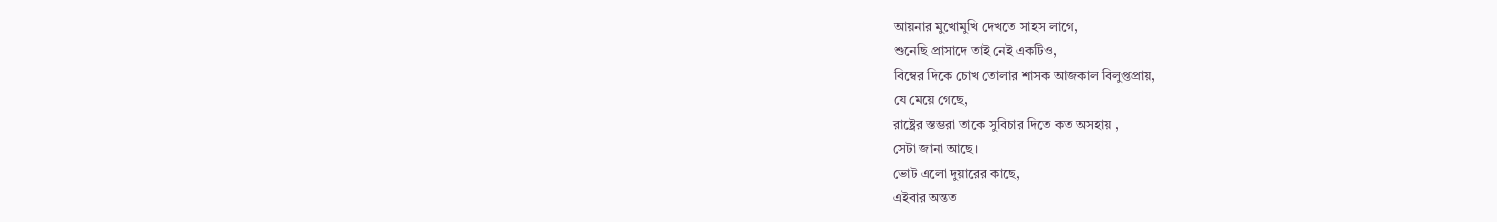আয়নার মুখোমুখি দেখতে সাহস লাগে,
শুনেছি প্রাসাদে তাই নেই একটিও,
বিম্বের দিকে চোখ তোলার শাসক আজকাল বিলুপ্তপ্রায়,
যে মেয়ে গেছে,
রাষ্ট্রের স্তম্ভরা তাকে সুবিচার দিতে কত অসহায় ,
সেটা জানা আছে।
ভোট এলো দুয়ারের কাছে,
এইবার অন্তত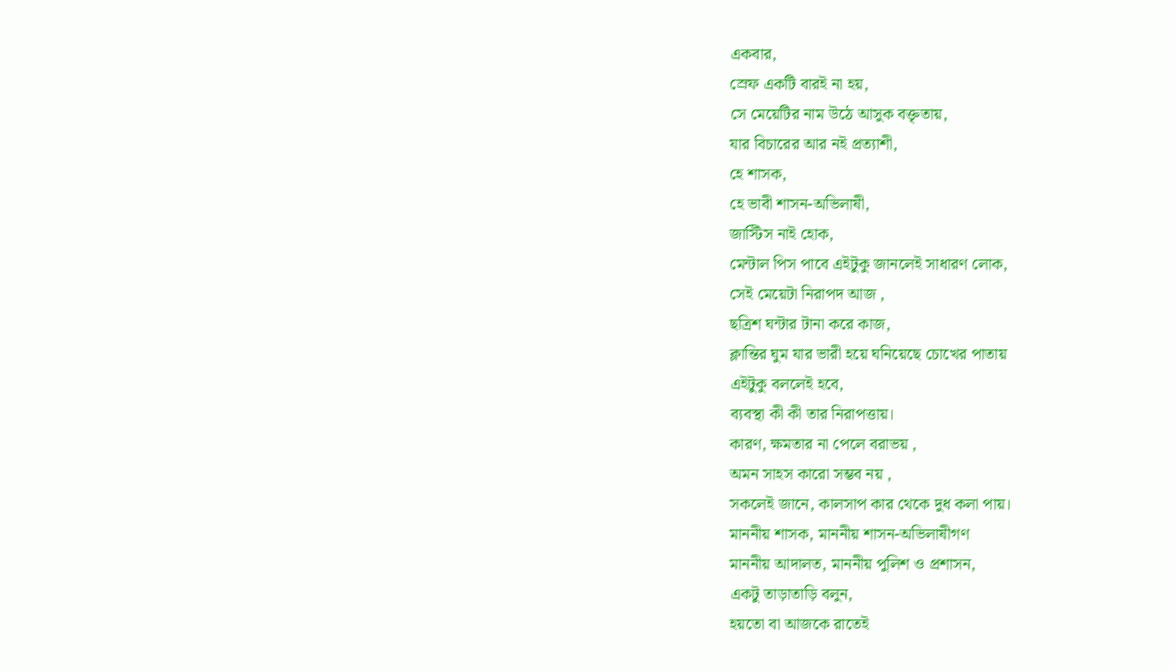একবার,
স্রেফ একটি বারই না হয়,
সে মেয়েটির নাম উঠে আসুক বক্তৃতায়,
যার বিচারের আর নই প্রত্যাশী,
হে শাসক,
হে ভাবী শাসন-অভিলাষী,
জাস্টিস নাই হোক,
মেন্টাল পিস পাবে এইটুকু জানলেই সাধারণ লোক,
সেই মেয়েটা নিরাপদ আজ ,
ছত্রিশ ঘন্টার টানা করে কাজ,
ক্লান্তির ঘুম যার ভারী হয়ে ঘনিয়েছে চোখের পাতায়
এইটুকু বললেই হবে,
ব্যবস্থা কী কী তার নিরাপত্তায়।
কারণ, ক্ষমতার না পেলে বরাভয় ,
অমন সাহস কারো সম্ভব নয় ,
সকলেই জানে, কালসাপ কার থেকে দুধ কলা পায়।
মাননীয় শাসক, মাননীয় শাসন-অভিলাষীগণ
মাননীয় আদালত, মাননীয় পুলিশ ও প্রশাসন,
একটু তাড়াতাড়ি বলুন,
হয়তো বা আজকে রাতেই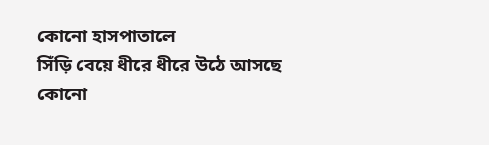কোনো হাসপাতালে
সিঁড়ি বেয়ে ধীরে ধীরে উঠে আসছে
কোনো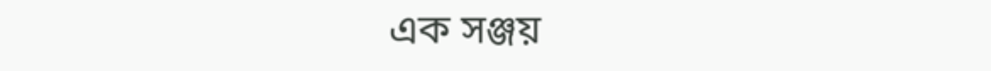এক সঞ্জয়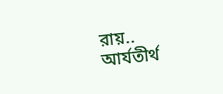রায়..
আর্যতীর্থ